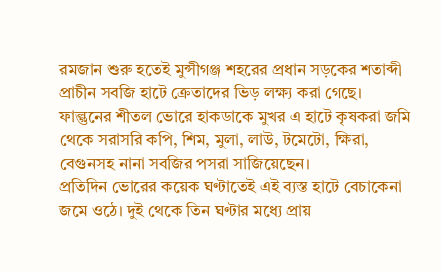রমজান শুরু হতেই মুন্সীগঞ্জ শহরের প্রধান সড়কের শতাব্দী প্রাচীন সবজি হাটে ক্রেতাদের ভিড় লক্ষ্য করা গেছে। ফাল্গুনের শীতল ভোরে হাকডাকে মুখর এ হাটে কৃষকরা জমি থেকে সরাসরি কপি, শিম, মুলা, লাউ, টমেটো, ক্ষিরা, বেগুনসহ নানা সবজির পসরা সাজিয়েছেন।
প্রতিদিন ভোরের কয়েক ঘণ্টাতেই এই ব্যস্ত হাটে বেচাকেনা জমে ওঠে। দুই থেকে তিন ঘণ্টার মধ্যে প্রায়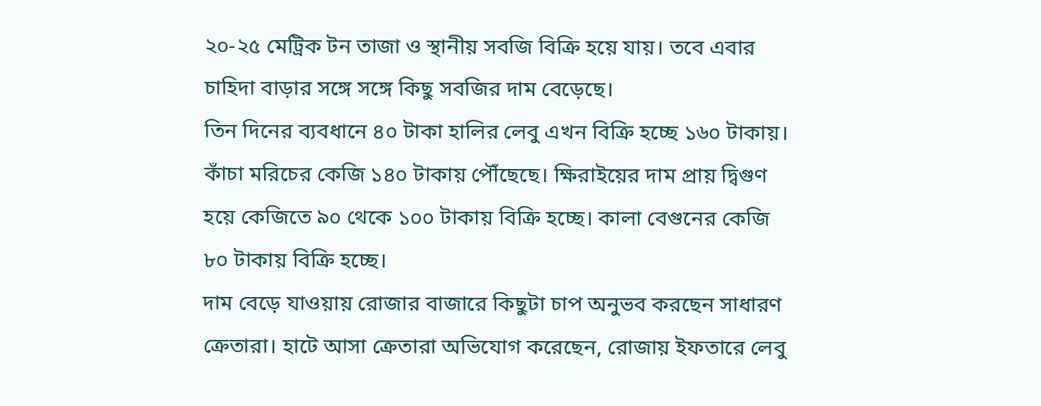২০-২৫ মেট্রিক টন তাজা ও স্থানীয় সবজি বিক্রি হয়ে যায়। তবে এবার চাহিদা বাড়ার সঙ্গে সঙ্গে কিছু সবজির দাম বেড়েছে।
তিন দিনের ব্যবধানে ৪০ টাকা হালির লেবু এখন বিক্রি হচ্ছে ১৬০ টাকায়। কাঁচা মরিচের কেজি ১৪০ টাকায় পৌঁছেছে। ক্ষিরাইয়ের দাম প্রায় দ্বিগুণ হয়ে কেজিতে ৯০ থেকে ১০০ টাকায় বিক্রি হচ্ছে। কালা বেগুনের কেজি ৮০ টাকায় বিক্রি হচ্ছে।
দাম বেড়ে যাওয়ায় রোজার বাজারে কিছুটা চাপ অনুভব করছেন সাধারণ ক্রেতারা। হাটে আসা ক্রেতারা অভিযোগ করেছেন, রোজায় ইফতারে লেবু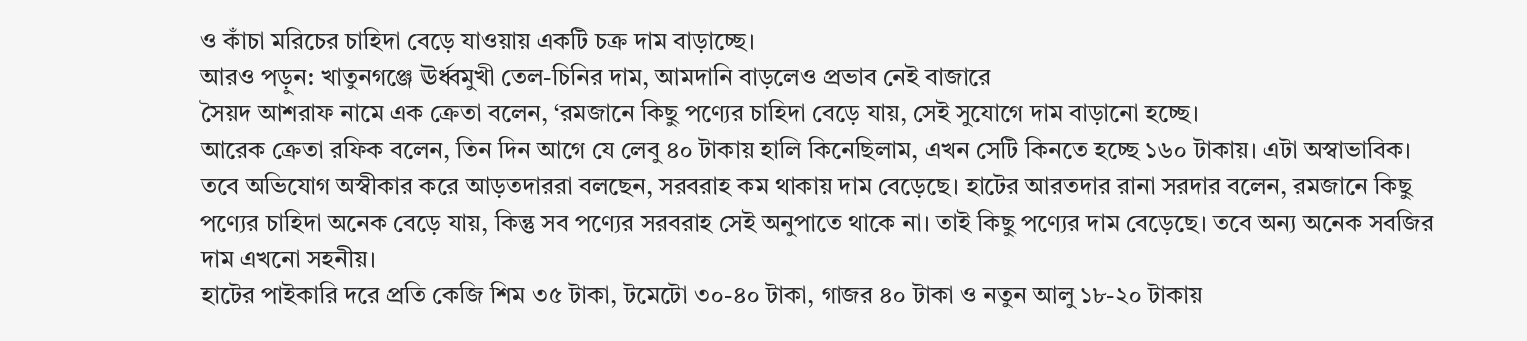ও কাঁচা মরিচের চাহিদা বেড়ে যাওয়ায় একটি চক্র দাম বাড়াচ্ছে।
আরও পড়ুন: খাতুনগঞ্জে ঊর্ধ্বমুখী তেল-চিনির দাম, আমদানি বাড়লেও প্রভাব নেই বাজারে
সৈয়দ আশরাফ নামে এক ক্রেতা বলেন, ‘রমজানে কিছু পণ্যের চাহিদা বেড়ে যায়, সেই সুযোগে দাম বাড়ানো হচ্ছে।
আরেক ক্রেতা রফিক বলেন, তিন দিন আগে যে লেবু ৪০ টাকায় হালি কিনেছিলাম, এখন সেটি কিনতে হচ্ছে ১৬০ টাকায়। এটা অস্বাভাবিক।
তবে অভিযোগ অস্বীকার করে আড়তদাররা বলছেন, সরবরাহ কম থাকায় দাম বেড়েছে। হাটের আরতদার রানা সরদার বলেন, রমজানে কিছু পণ্যের চাহিদা অনেক বেড়ে যায়, কিন্তু সব পণ্যের সরবরাহ সেই অনুপাতে থাকে না। তাই কিছু পণ্যের দাম বেড়েছে। তবে অন্য অনেক সবজির দাম এখনো সহনীয়।
হাটের পাইকারি দরে প্রতি কেজি শিম ৩৫ টাকা, টমেটো ৩০-৪০ টাকা, গাজর ৪০ টাকা ও নতুন আলু ১৮-২০ টাকায়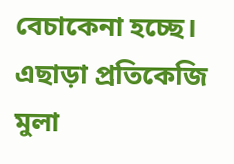বেচাকেনা হচ্ছে। এছাড়া প্রতিকেজি মুলা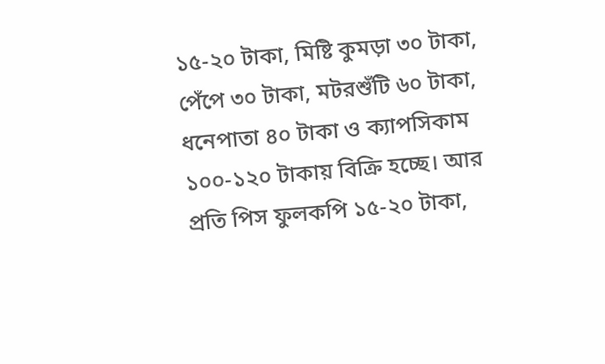১৫-২০ টাকা, মিষ্টি কুমড়া ৩০ টাকা, পেঁপে ৩০ টাকা, মটরশুঁটি ৬০ টাকা, ধনেপাতা ৪০ টাকা ও ক্যাপসিকাম ১০০-১২০ টাকায় বিক্রি হচ্ছে। আর প্রতি পিস ফুলকপি ১৫-২০ টাকা,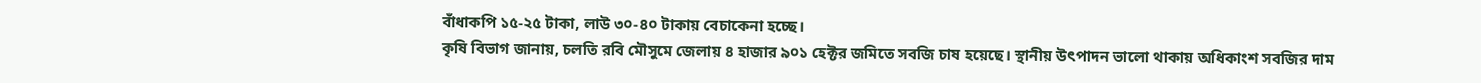বাঁধাকপি ১৫-২৫ টাকা, লাউ ৩০-৪০ টাকায় বেচাকেনা হচ্ছে।
কৃষি বিভাগ জানায়, চলতি রবি মৌসুমে জেলায় ৪ হাজার ৯০১ হেক্টর জমিতে সবজি চাষ হয়েছে। স্থানীয় উৎপাদন ভালো থাকায় অধিকাংশ সবজির দাম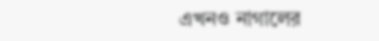এখনও নাগালের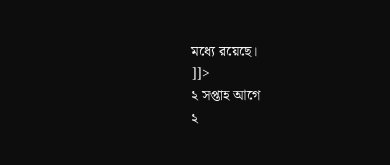মধ্যে রয়েছে।
]]>
২ সপ্তাহ আগে
২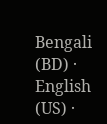Bengali (BD) ·
English (US) ·